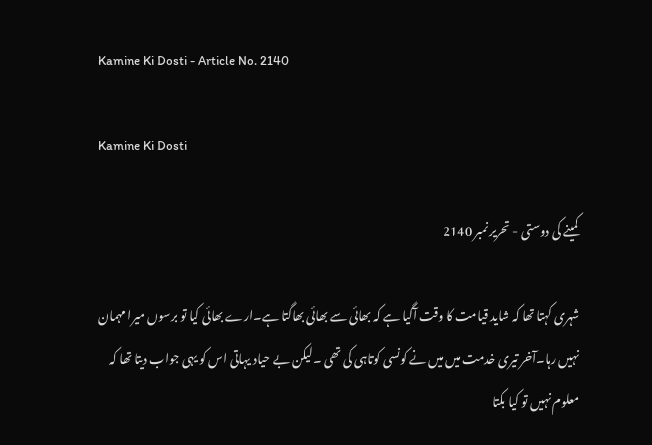Kamine Ki Dosti - Article No. 2140

Kamine Ki Dosti

کمینے کی دوستی - تحریر نمبر 2140

شہری کہتا تھا کہ شاید قیامت کا وقت آگیا ہے کہ بھائی سے بھائی بھاگتا ہے۔ارے بھائی کیا تو برسوں میرا مہمان نہیں رہا۔آخر تیری خدمت میں میں نے کونسی کوتاہی کی تھی ۔لیکن بے حیاد یہاتی اس کو یہی جواب دیتا تھا کہ معلوم نہیں تو کیا بکتا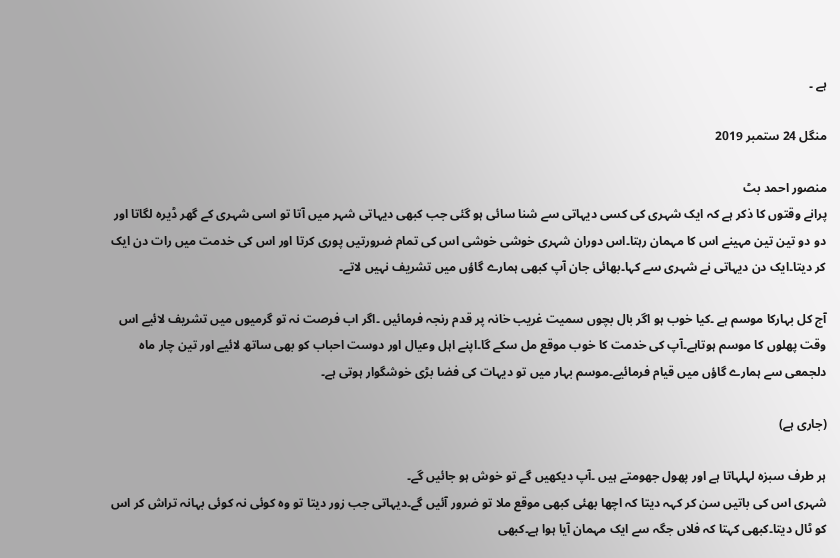ہے ۔

منگل 24 ستمبر 2019

منصور احمد بٹ
پرانے وقتوں کا ذکر ہے کہ ایک شہری کی کسی دیہاتی سے شنا سائی ہو گئی جب کبھی دیہاتی شہر میں آتا تو اسی شہری کے گھر ڈیرہ لگاتا اور دو دو تین تین مہینے اس کا مہمان رہتا۔اس دوران شہری خوشی خوشی اس کی تمام ضرورتیں پوری کرتا اور اس کی خدمت میں رات دن ایک کر دیتا۔ایک دن دیہاتی نے شہری سے کہا۔بھائی جان آپ کبھی ہمارے گاؤں میں تشریف نہیں لاتے۔

آج کل بہارکا موسم ہے ۔کیا خوب ہو اگر بال بچوں سمیت غریب خانہ پر قدم رنجہ فرمائیں ۔اگر اب فرصت نہ تو گرمیوں میں تشریف لائیے اس وقت پھلوں کا موسم ہوتاہے۔آپ کی خدمت کا خوب موقع مل سکے گا۔اپنے اہل وعیال اور دوست احباب کو بھی ساتھ لائیے اور تین چار ماہ دلجمعی سے ہمارے گاؤں میں قیام فرمائیے۔موسم بہار میں تو دیہات کی فضا بڑی خوشگوار ہوتی ہے۔

(جاری ہے)

ہر طرف سبزہ لہلہاتا ہے اور پھول جھومتے ہیں ۔آپ دیکھیں گے تو خوش ہو جائیں گے۔
شہری اس کی باتیں سن کر کہہ دیتا کہ اچھا بھئی کبھی موقع ملا تو ضرور آئیں گے۔دیہاتی جب زور دیتا تو وہ کوئی نہ کوئی بہانہ تراش کر اس کو ٹال دیتا۔کبھی کہتا کہ فلاں جگہ سے ایک مہمان آیا ہوا ہے۔کبھی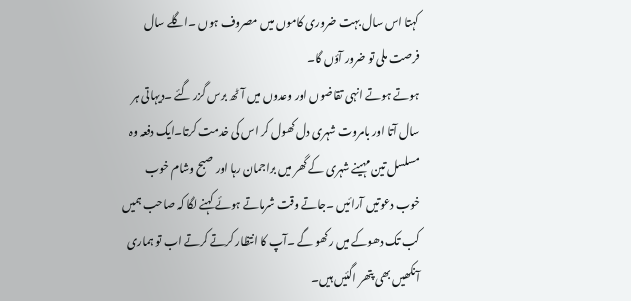کہتا اس سال بہت ضروری کاموں میں مصروف ہوں ۔اگلے سال فرصت ملی تو ضرور آؤں گا۔
ہوتے ہوتے انہی تقاضوں اور وعدوں میں آٹھ برس گزر گئے ۔دیہاتی ہر سال آتا اور بامروت شہری دل کھول کر اس کی خدمت کرتا۔ایک دفعہ وہ مسلسل تین مہینے شہری کے گھر میں براجمان رہا اور صبح وشام خوب خوب دعوتیں آرائیں ۔جاتے وقت شرماتے ہوئے کہنے لگا کہ صاحب ہمیں کب تک دھوکے میں رکھو گے ۔آپ کا انتظار کرتے کرتے اب تو ہماری آنکھیں بھی پتھر اگئیں ہیں۔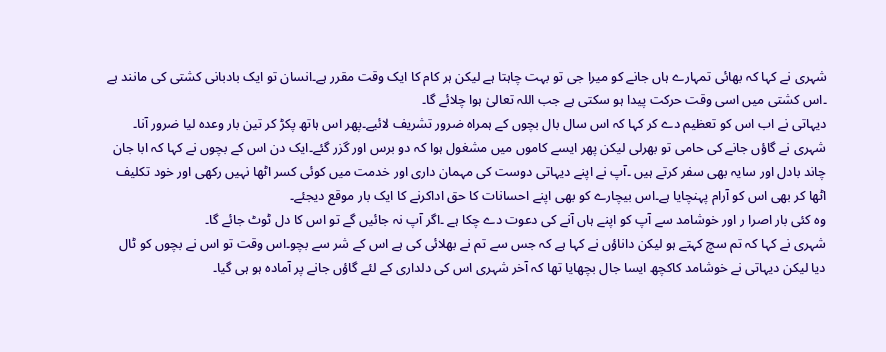شہری نے کہا کہ بھائی تمہارے ہاں جانے کو میرا جی تو بہت چاہتا ہے لیکن ہر کام کا ایک وقت مقرر ہے۔انسان تو ایک بادبانی کشتی کی مانند ہے ۔اس کشتی میں اسی وقت حرکت پیدا ہو سکتی ہے جب اللہ تعالیٰ ہوا چلائے گا۔
دیہاتی نے اب اس کو تعظیم دے کر کہا کہ اس سال بال بچوں کے ہمراہ ضرور تشریف لائیے۔پھر اس ہاتھ پکڑ کر تین بار وعدہ لیا ضرور آنا۔
شہری نے گاؤں جانے کی حامی تو بھرلی لیکن پھر ایسے کاموں میں مشغول ہوا کہ دو برس اور گزر گئے۔ایک دن اس کے بچوں نے کہا کہ ابا جان چاند بادل اور سایہ بھی سفر کرتے ہیں ۔آپ نے اپنے دیہاتی دوست کی مہمان داری اور خدمت میں کوئی کسر اٹھا نہیں رکھی اور خود تکلیف اٹھا کر بھی اس کو آرام پہنچایا ہے۔اس بیچارے کو بھی اپنے احسانات کا حق اداکرنے کا ایک بار موقع دیجئے۔
وہ کئی بار اصرا ر اور خوشامد سے آپ کو اپنے ہاں آنے کی دعوت دے چکا ہے ۔اگر آپ نہ جائیں گے تو اس کا دل ٹوٹ جائے گا۔
شہری نے کہا کہ تم سچ کہتے ہو لیکن داناؤں نے کہا ہے کہ جس سے تم نے بھلائی کی ہے اس کے شر سے بچو۔اس وقت تو اس نے بچوں کو ٹال دیا لیکن دیہاتی نے خوشامد کاکچھ ایسا جال بچھایا تھا کہ آخر شہری اس کی دلداری کے لئے گاؤں جانے پر آمادہ ہو ہی گیا۔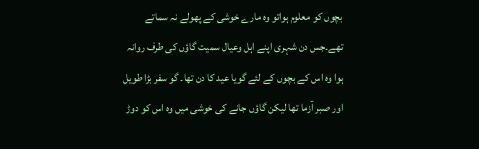بچوں کو معلوم ہواتو وہ مارے خوشی کے پھولے نہ سماتے تھے۔جس دن شہری اپنے اہل وعیال سمیت گاؤں کی طرف روانہ ہوا وہ اس کے بچوں کے لئے گویا عید کا دن تھا۔ گو سفر بڑا طویل اور صبر آزما تھا لیکن گاؤں جانے کی خوشی میں وہ اس کو دوڑ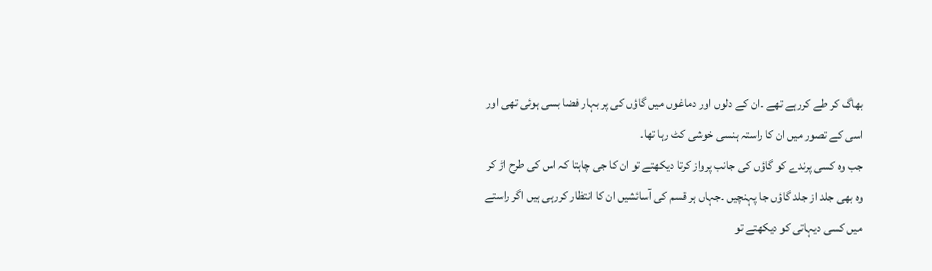بھاگ کر طے کررہے تھے ۔ان کے دلوں اور دماغوں میں گاؤں کی پر بہار فضا بسی ہوئی تھی اور اسی کے تصور میں ان کا راستہ ہنسی خوشی کٹ رہا تھا۔
جب وہ کسی پرندے کو گاؤں کی جانب پرواز کرتا دیکھتے تو ان کا جی چاہتا کہ اس کی طرح اڑ کر وہ بھی جلد از جلد گاؤں جا پہنچیں ۔جہاں ہر قسم کی آسائشیں ان کا انتظار کررہی ہیں اگر راستے میں کسی دیہاتی کو دیکھتے تو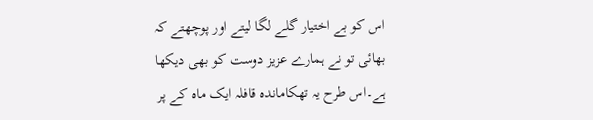اس کو بے اختیار گلے لگا لیتے اور پوچھتے کہ بھائی تو نے ہمارے عزیز دوست کو بھی دیکھا ہے۔اس طرح یہ تھکاماندہ قافلہ ایک ماہ کے پر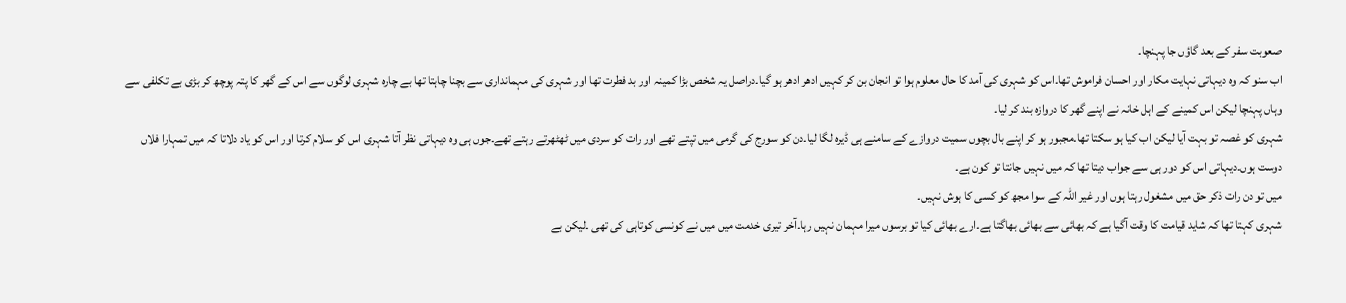صعوبت سفر کے بعد گاؤں جا پہنچا۔
اب سنو کہ وہ دیہاتی نہایت مکار اور احسان فراموش تھا۔اس کو شہری کی آمد کا حال معلوم ہوا تو انجان بن کر کہیں ادھر ادھر ہو گیا۔دراصل یہ شخص بڑا کمینہ اور بد فطرت تھا اور شہری کی مہمانداری سے بچنا چاہتا تھا بے چارہ شہری لوگوں سے اس کے گھر کا پتہ پوچھ کر بڑی بے تکلفی سے وہاں پہنچا لیکن اس کمینے کے اہل خانہ نے اپنے گھر کا دروازہ بند کر لیا۔
شہری کو غصہ تو بہت آیا لیکن اب کیا ہو سکتا تھا۔مجبور ہو کر اپنے بال بچوں سمیت دروازے کے سامنے ہی ڈیرہ لگا لیا۔دن کو سورج کی گرمی میں تپتے تھے اور رات کو سردی میں ٹھٹھرتے رہتے تھے۔جوں ہی وہ دیہاتی نظر آتا شہری اس کو سلام کرتا اور اس کو یاد دلاتا کہ میں تمہارا فلاں دوست ہوں۔دیہاتی اس کو دور ہی سے جواب دیتا تھا کہ میں نہیں جانتا تو کون ہے۔
میں تو دن رات ذکر حق میں مشغول رہتا ہوں اور غیر اللہ کے سوا مجھ کو کسی کا ہوش نہیں۔
شہری کہتا تھا کہ شاید قیامت کا وقت آگیا ہے کہ بھائی سے بھائی بھاگتا ہے۔ارے بھائی کیا تو برسوں میرا مہمان نہیں رہا۔آخر تیری خدمت میں میں نے کونسی کوتاہی کی تھی ۔لیکن بے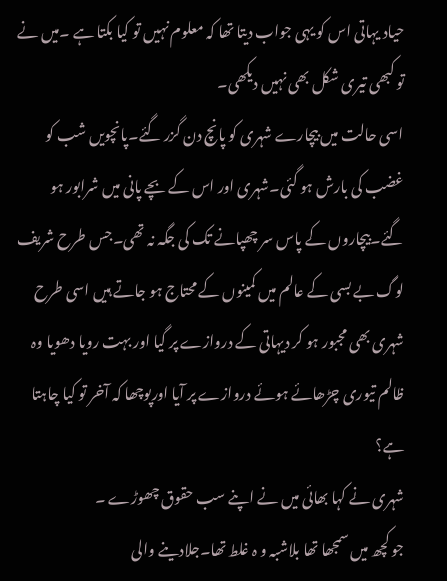حیاد یہاتی اس کو یہی جواب دیتا تھا کہ معلوم نہیں تو کیا بکتا ہے ۔میں نے تو کبھی تیری شکل بھی نہیں دیکھی۔
اسی حالت میں بیچارے شہری کو پانچ دن گزر گئے۔پانچویں شب کو غضب کی بارش ہو گئی۔شہری اور اس کے بچے پانی میں شرابور ہو گئے۔بیچاروں کے پاس سر چھپانے تک کی جگہ نہ تھی۔جس طرح شریف لوگ بے بسی کے عالم میں کمینوں کے محتاج ہو جاتے ہیں اسی طرح شہری بھی مجبور ہو کر دیہاتی کے دروازے پر گیا اور بہت رویا دھویا وہ ظالم تیوری چڑھائے ہوئے دروازے پر آیا اورپوچھا کہ آخر تو کیا چاہتا ہے؟
شہری نے کہا بھائی میں نے اپنے سب حقوق چھوڑے ۔
جو کچھ میں سمجھا تھا بلاشبہ و ہ غلط تھا۔جلادینے والی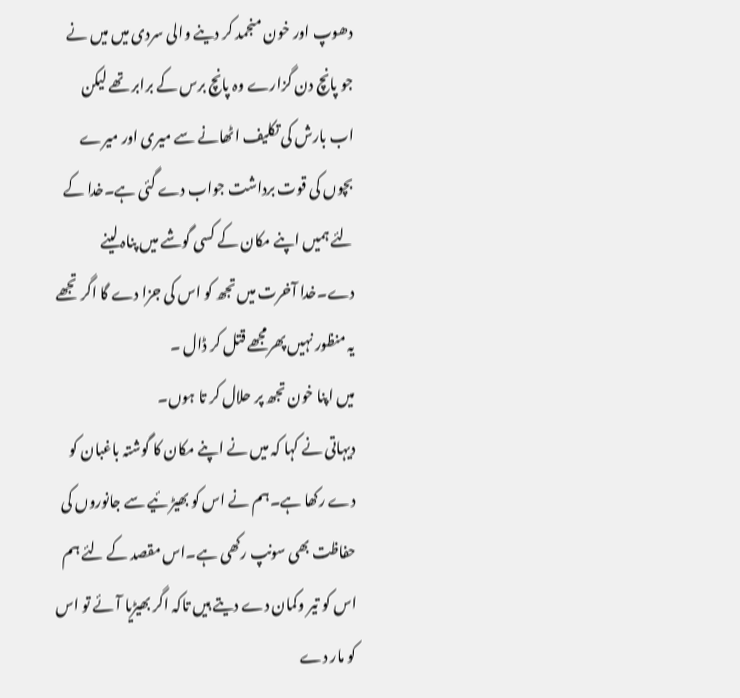دھوپ اور خون منجمد کر دینے والی سردی میں میں نے جو پانچ دن گزارے وہ پانچ برس کے برابر تھے لیکن اب بارش کی تکلیف اٹھانے سے میری اور میرے بچوں کی قوت برداشت جواب دے گئی ہے۔خدا کے لئے ہمیں اپنے مکان کے کسی گوشے میں پناہ لینے دے۔خدا آخرت میں تجھ کو اس کی جزا دے گا اگر تجھے یہ منظور نہیں پھرمجھے قتل کر ڈال ۔
میں اپنا خون تجھ پر حلال کر تا ہوں۔
دیہاتی نے کہا کہ میں نے اپنے مکان کا گوشتہ باغبان کو دے رکھا ہے۔ہم نے اس کو بھیڑ ئیے سے جانوروں کی حفاظت بھی سونپ رکھی ہے۔اس مقصد کے لئے ہم اس کو تیر وکمان دے دیتے ہیں تاکہ اگر بھیڑیا آئے تو اس کو مار دے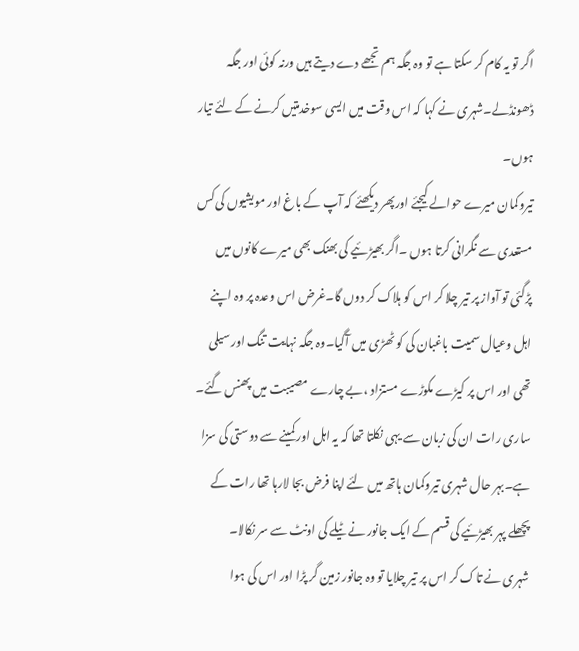اگر تو یہ کام کر سکتا ہے تو وہ جگہ ہم تجھے دے دیتے ہیں ورنہ کوئی اور جگہ ڈھونڈلے۔شہری نے کہا کہ اس وقت میں ایسی سوخدمتیں کرنے کے لئے تیار ہوں۔
تیروکمان میرے حوالے کیجئے اورپھر دیکھئے کہ آپ کے باغ اور مویشیوں کی کس مستعدی سے نگرانی کرتا ہوں ۔اگر بھیڑ ئیے کی بھنک بھی میرے کانوں میں پڑگئی تو آواز پر تیر چلا کر اس کو ہلاک کر دوں گا۔غرض اس وعدہ پر وہ اپنے اہل وعیال سمیت باغبان کی کو ٹھڑی میں آگیا۔وہ جگہ نہایت تنگ اور سیلی تھی اور اس پر کیڑے مکوڑے مستزاد ،بے چارے مصیبت میں پھنس گئے۔
ساری رات ان کی زبان سے یہی نکلتا تھا کہ یہ اہل اور کمینے سے دوستی کی سزا ہے۔بہر حال شہری تیروکمان ہاتھ میں لئے اپنا فرض بجا لارہا تھا رات کے پچھلے پہر بھیڑئیے کی قسم کے ایک جانور نے ٹیلے کی اونٹ سے سر نکالا۔
شہری نے تاک کر اس پر تیر چلایا تو وہ جانور زمین گر پڑا اور اس کی ہوا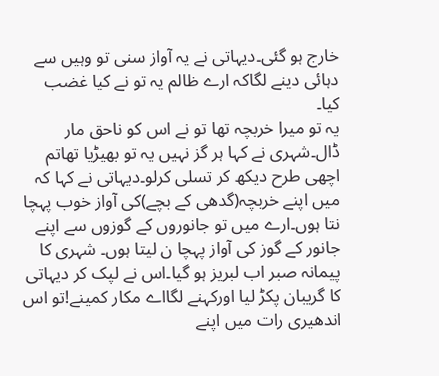خارج ہو گئی۔دیہاتی نے یہ آواز سنی تو وہیں سے دہائی دینے لگاکہ ارے ظالم یہ تو نے کیا غضب کیا۔
یہ تو میرا خربچہ تھا تو نے اس کو ناحق مار ڈال۔شہری نے کہا ہر گز نہیں یہ تو بھیڑیا تھاتم اچھی طرح دیکھ کر تسلی کرلو۔دیہاتی نے کہا کہ میں اپنے خربچہ(گدھی کے بچے)کی آواز خوب پہچا نتا ہوں۔ارے میں تو جانوروں کے گوزوں سے اپنے جانور کے گوز کی آواز پہچا ن لیتا ہوں۔ شہری کا پیمانہ صبر اب لبریز ہو گیا۔اس نے لپک کر دیہاتی کا گریبان پکڑ لیا اورکہنے لگااے مکار کمینے!تو اس اندھیری رات میں اپنے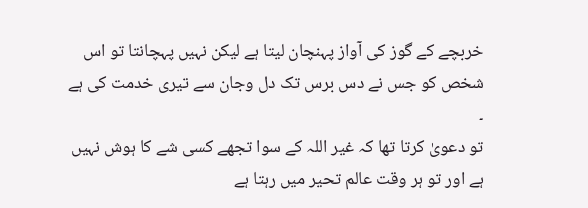خربچے کے گوز کی آواز پہنچان لیتا ہے لیکن نہیں پہچانتا تو اس شخص کو جس نے دس برس تک دل وجان سے تیری خدمت کی ہے ۔
تو دعویٰ کرتا تھا کہ غیر اللہ کے سوا تجھے کسی شے کا ہوش نہیں ہے اور تو ہر وقت عالم تحیر میں رہتا ہے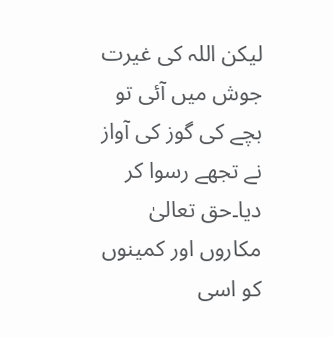لیکن اللہ کی غیرت جوش میں آئی تو بچے کی گوز کی آواز نے تجھے رسوا کر دیا۔حق تعالیٰ مکاروں اور کمینوں کو اسی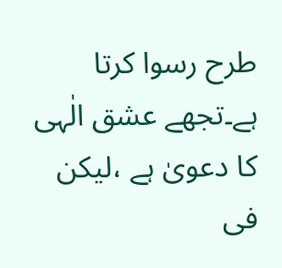طرح رسوا کرتا ہے۔تجھے عشق الٰہی کا دعویٰ ہے ،لیکن فی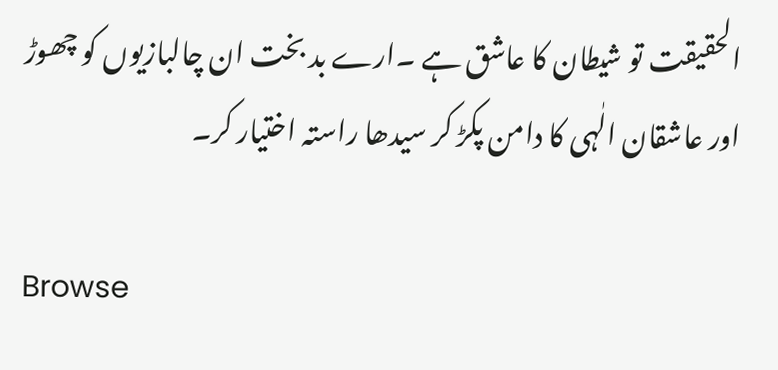الحقیقت تو شیطان کا عاشق ہے ۔ارے بد بخت ان چالبازیوں کو چھوڑ اور عاشقان الٰہی کا دامن پکڑ کر سیدھا راستہ اختیار کر۔

Browse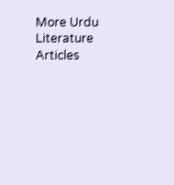More Urdu Literature Articles